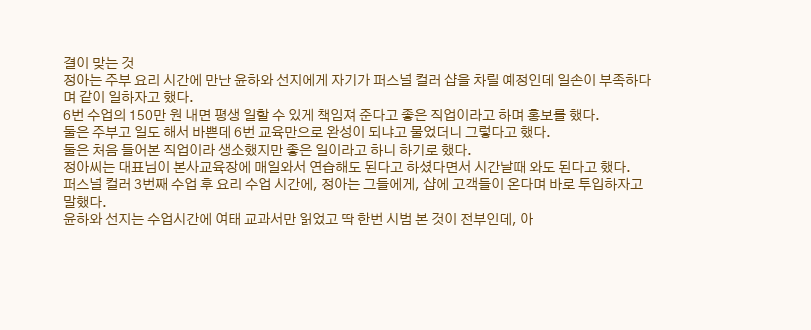결이 맞는 것
정아는 주부 요리 시간에 만난 윤하와 선지에게 자기가 퍼스널 컬러 샵을 차릴 예정인데 일손이 부족하다며 같이 일하자고 했다.
6번 수업의 150만 원 내면 평생 일할 수 있게 책임져 준다고 좋은 직업이라고 하며 홍보를 했다.
둘은 주부고 일도 해서 바쁜데 6번 교육만으로 완성이 되냐고 물었더니 그렇다고 했다.
둘은 처음 들어본 직업이라 생소했지만 좋은 일이라고 하니 하기로 했다.
정아씨는 대표님이 본사교육장에 매일와서 연습해도 된다고 하셨다면서 시간날때 와도 된다고 했다.
퍼스널 컬러 3번째 수업 후 요리 수업 시간에, 정아는 그들에게, 샵에 고객들이 온다며 바로 투입하자고 말했다.
윤하와 선지는 수업시간에 여태 교과서만 읽었고 딱 한번 시범 본 것이 전부인데, 아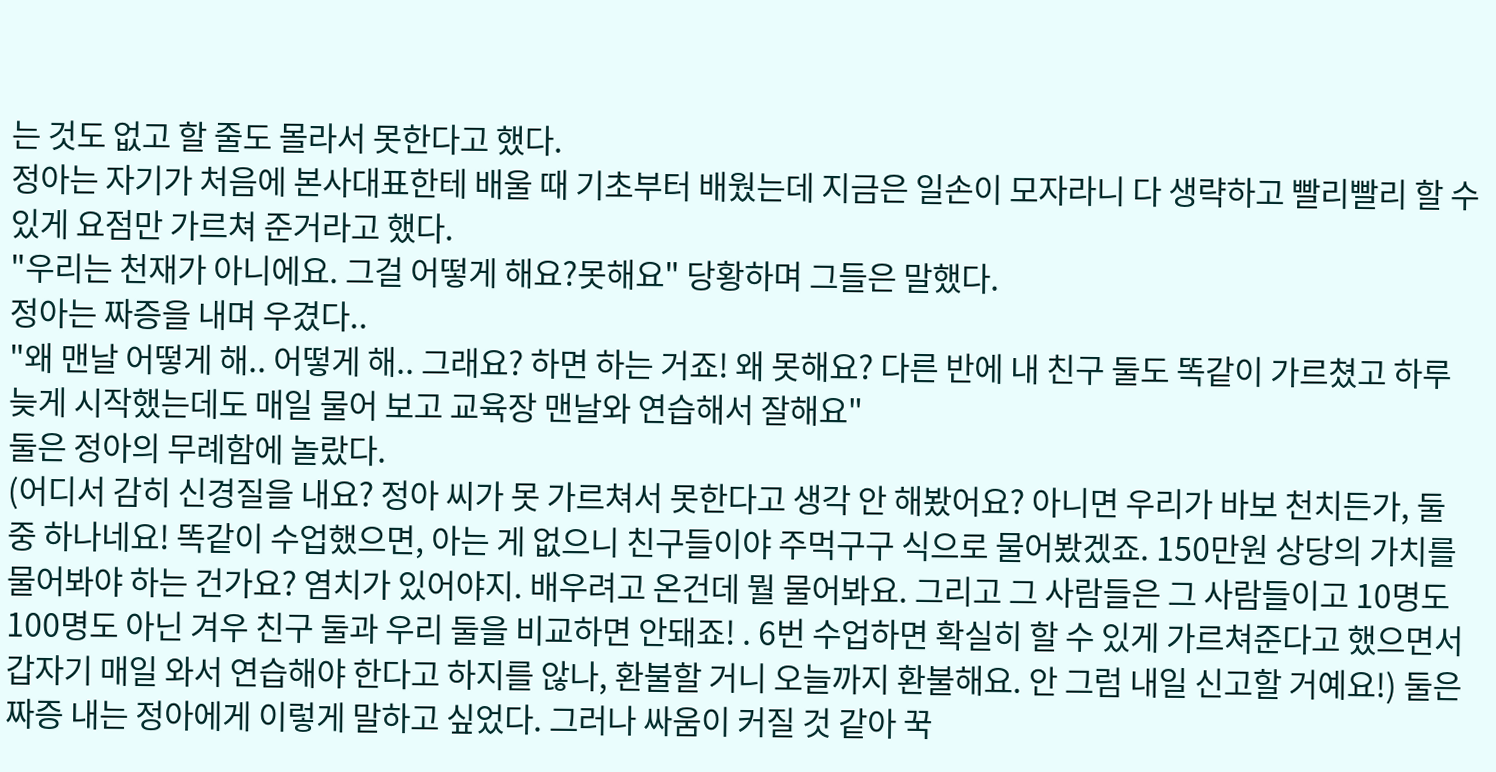는 것도 없고 할 줄도 몰라서 못한다고 했다.
정아는 자기가 처음에 본사대표한테 배울 때 기초부터 배웠는데 지금은 일손이 모자라니 다 생략하고 빨리빨리 할 수 있게 요점만 가르쳐 준거라고 했다.
"우리는 천재가 아니에요. 그걸 어떻게 해요?못해요" 당황하며 그들은 말했다.
정아는 짜증을 내며 우겼다..
"왜 맨날 어떻게 해.. 어떻게 해.. 그래요? 하면 하는 거죠! 왜 못해요? 다른 반에 내 친구 둘도 똑같이 가르쳤고 하루 늦게 시작했는데도 매일 물어 보고 교육장 맨날와 연습해서 잘해요"
둘은 정아의 무례함에 놀랐다.
(어디서 감히 신경질을 내요? 정아 씨가 못 가르쳐서 못한다고 생각 안 해봤어요? 아니면 우리가 바보 천치든가, 둘 중 하나네요! 똑같이 수업했으면, 아는 게 없으니 친구들이야 주먹구구 식으로 물어봤겠죠. 150만원 상당의 가치를 물어봐야 하는 건가요? 염치가 있어야지. 배우려고 온건데 뭘 물어봐요. 그리고 그 사람들은 그 사람들이고 10명도 100명도 아닌 겨우 친구 둘과 우리 둘을 비교하면 안돼죠! . 6번 수업하면 확실히 할 수 있게 가르쳐준다고 했으면서 갑자기 매일 와서 연습해야 한다고 하지를 않나, 환불할 거니 오늘까지 환불해요. 안 그럼 내일 신고할 거예요!) 둘은 짜증 내는 정아에게 이렇게 말하고 싶었다. 그러나 싸움이 커질 것 같아 꾹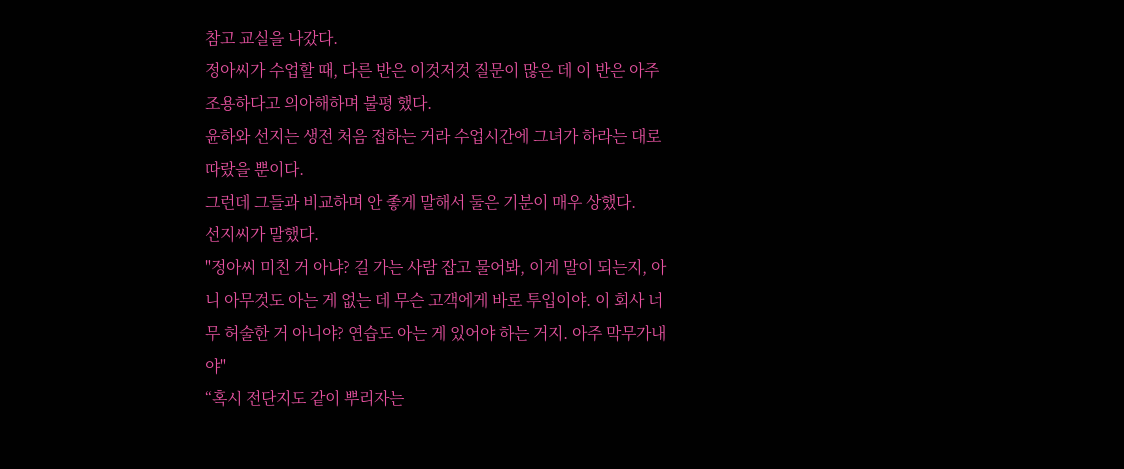참고 교실을 나갔다.
정아씨가 수업할 때, 다른 반은 이것저것 질문이 많은 데 이 반은 아주 조용하다고 의아해하며 불평 했다.
윤하와 선지는 생전 처음 접하는 거라 수업시간에 그녀가 하라는 대로 따랐을 뿐이다.
그런데 그들과 비교하며 안 좋게 말해서 둘은 기분이 매우 상했다.
선지씨가 말했다.
"정아씨 미친 거 아냐? 길 가는 사람 잡고 물어봐, 이게 말이 되는지, 아니 아무것도 아는 게 없는 데 무슨 고객에게 바로 투입이야. 이 회사 너무 허술한 거 아니야? 연습도 아는 게 있어야 하는 거지. 아주 막무가내야"
“혹시 전단지도 같이 뿌리자는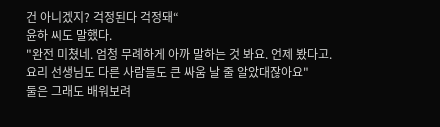건 아니겠지? 걱정된다 걱정돼“
윤하 씨도 말했다.
"완전 미쳤네. 엄청 무례하게 아까 말하는 것 봐요. 언제 봤다고. 요리 선생님도 다른 사람들도 큰 싸움 날 줄 알았대잖아요"
둘은 그래도 배워보려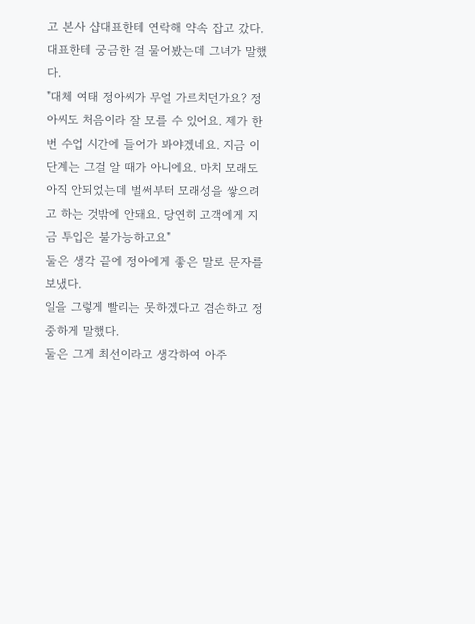고 본사 샵대표한테 연락해 약속 잡고 갔다.
대표한테 궁금한 걸 물어봤는데 그녀가 말했다.
"대체 여태 정아씨가 무얼 가르치던가요? 정아씨도 처음이라 잘 모를 수 있어요. 제가 한번 수업 시간에 들어가 봐야겠네요. 지금 이 단계는 그걸 알 때가 아니에요. 마치 모래도 아직 안되었는데 벌써부터 모래성을 쌓으려고 하는 것밖에 안돼요. 당연히 고객에게 지금 투입은 불가능하고요"
둘은 생각 끝에 정아에게 좋은 말로 문자를 보냈다.
일을 그렇게 빨리는 못하겠다고 겸손하고 정중하게 말했다.
둘은 그게 최선이라고 생각하여 아주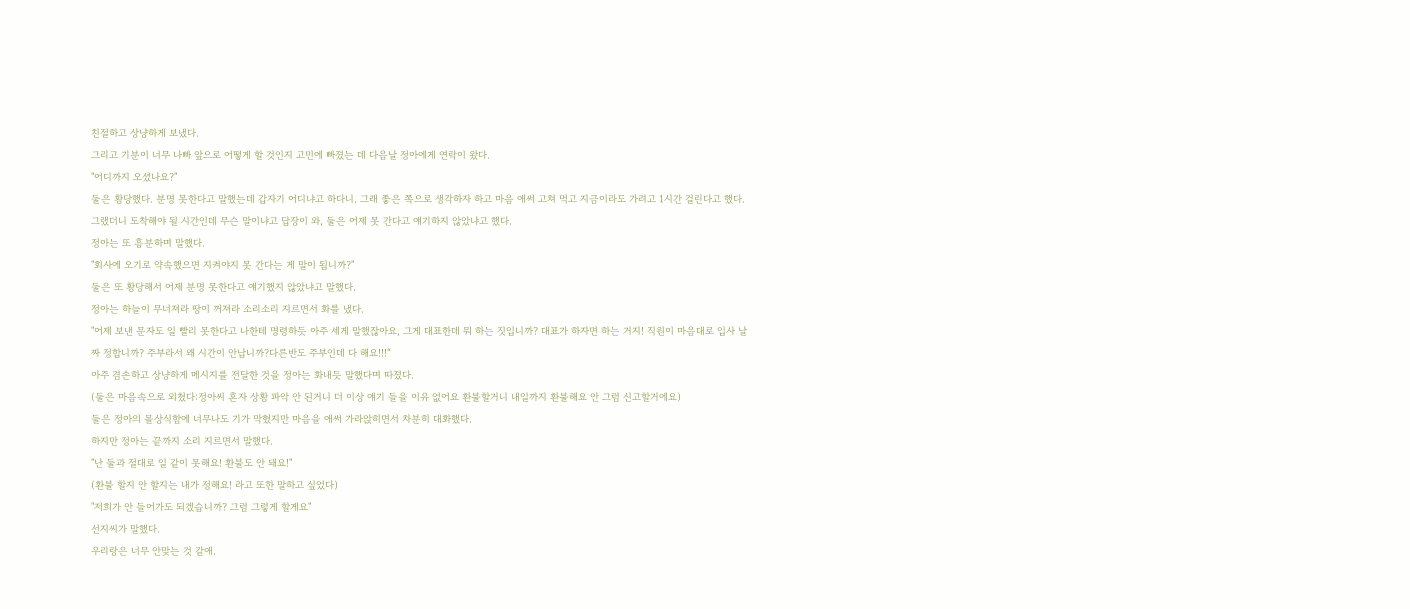친절하고 상냥하게 보냈다.
그리고 기분이 너무 나빠 앞으로 어떻게 할 것인지 고민에 빠졌는 데 다음날 정아에게 연락이 왔다.
"어디까지 오셨나요?"
둘은 황당했다. 분명 못한다고 말했는데 갑자기 어디냐고 하다니. 그래 좋은 쪽으로 생각하자 하고 마음 애써 고쳐 먹고 지금이라도 가려고 1시간 걸린다고 했다.
그랬더니 도착해야 될 시간인데 무슨 말이냐고 답장이 와, 둘은 어제 못 간다고 얘기하지 않았냐고 했다.
정아는 또 흥분하며 말했다.
"회사에 오기로 약속했으면 지켜야지 못 간다는 게 말이 됩니까?"
둘은 또 황당해서 어제 분명 못한다고 얘기했지 않았냐고 말했다.
정아는 하늘이 무너져라 땅이 꺼져라 소리소리 지르면서 화를 냈다.
"어제 보낸 문자도 일 빨리 못한다고 나한테 명령하듯 아주 세게 말했잖아요, 그게 대표한데 뭐 하는 짓입니까? 대표가 하자면 하는 거지! 직원이 마음대로 입사 날짜 정합니까? 주부라서 왜 시간이 안납니까?다른반도 주부인데 다 해요!!!“
아주 겸손하고 상냥하게 메시지를 전달한 것을 정아는 화내듯 말했다며 따졌다.
(둘은 마음속으로 외쳤다:정아씨 혼자 상황 파악 안 된거니 더 이상 얘기 들을 이유 없어요 환불할거니 내일까지 환불해요 안 그럼 신고할거에요)
둘은 정아의 몰상식함에 너무나도 기가 막혔지만 마음을 애써 가라앉히면서 차분히 대화했다.
하지만 정아는 끝까지 소리 지르면서 말했다.
"난 둘과 절대로 일 같이 못해요! 환불도 안 돼요!"
(환불 할지 안 할지는 내가 정해요! 라고 또한 말하고 싶었다)
"저희가 안 들어가도 되겠습니까? 그럼 그렇게 할게요"
선지씨가 말했다.
우리랑은 너무 안맞는 것 같애.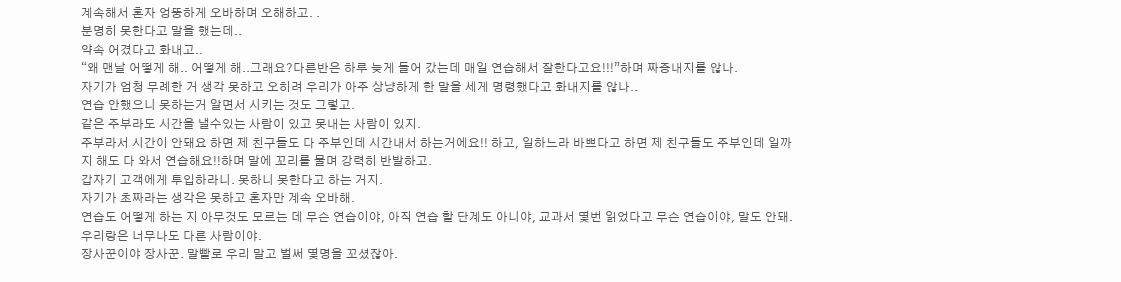계속해서 혼자 엉뚱하게 오바하며 오해하고. .
분명히 못한다고 말을 했는데..
약속 어겼다고 화내고..
“왜 맨날 어떻게 해.. 어떻게 해..그래요?다른반은 하루 늦게 들어 갔는데 매일 연습해서 잘한다고요!!!”하며 짜증내지를 않나.
자기가 엄청 무례한 거 생각 못하고 오히려 우리가 아주 상냥하게 한 말을 세게 명령했다고 화내지를 않나..
연습 안했으니 못하는거 알면서 시키는 것도 그렇고.
같은 주부라도 시간을 낼수있는 사람이 있고 못내는 사람이 있지.
주부라서 시간이 안돼요 하면 제 친구들도 다 주부인데 시간내서 하는거에요!! 하고, 일하느라 바쁘다고 하면 제 친구들도 주부인데 일까지 해도 다 와서 연습해요!!하며 말에 꼬리를 물며 강력히 반발하고.
갑자기 고객에게 투입하라니. 못하니 못한다고 하는 거지.
자기가 초짜라는 생각은 못하고 혼자만 계속 오바해.
연습도 어떻게 하는 지 아무것도 모르는 데 무슨 연습이야, 아직 연습 할 단계도 아니야, 교과서 몇번 읽었다고 무슨 연습이야, 말도 안돼.
우리랑은 너무나도 다른 사람이야.
장사꾼이야 장사꾼. 말빨로 우리 말고 벌써 몇명을 꼬셨잖아.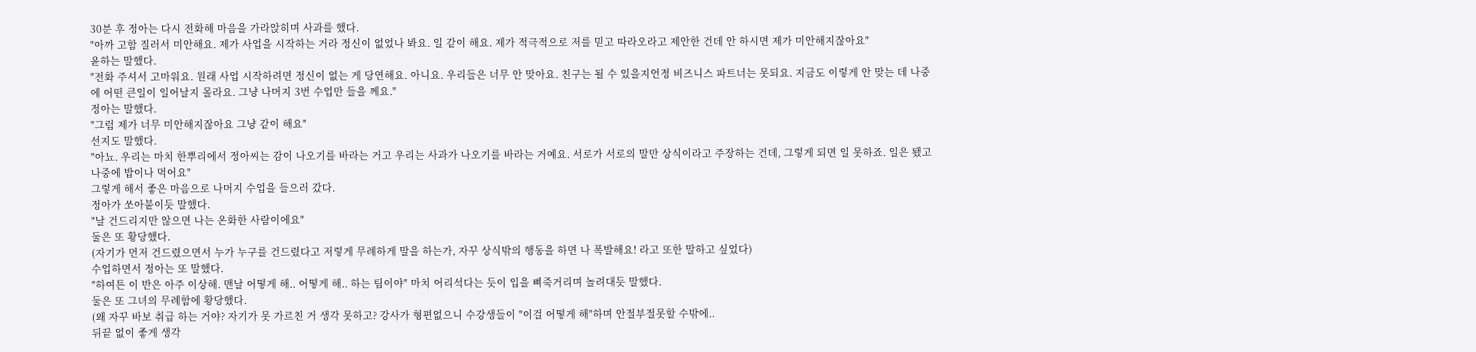30분 후 정아는 다시 전화해 마음을 가라앉히며 사과를 했다.
"아까 고함 질러서 미안해요. 제가 사업을 시작하는 거라 정신이 없었나 봐요. 일 같이 해요. 제가 적극적으로 저를 믿고 따라오라고 제안한 건데 안 하시면 제가 미안해지잖아요"
윤하는 말했다.
"전화 주셔서 고마워요. 원래 사업 시작하려면 정신이 없는 게 당연해요. 아니요. 우리들은 너무 안 맞아요. 친구는 될 수 있을지언정 비즈니스 파트너는 못되요. 지금도 이렇게 안 맞는 데 나중에 어떤 큰일이 일어날지 몰라요. 그냥 나머지 3번 수업만 들을 께요."
정아는 말했다.
"그럼 제가 너무 미안해지잖아요 그냥 같이 해요"
선지도 말했다.
"아뇨. 우리는 마치 한뿌리에서 정아씨는 감이 나오기를 바라는 거고 우리는 사과가 나오기를 바라는 거예요. 서로가 서로의 말만 상식이라고 주장하는 건데, 그렇게 되면 일 못하죠. 일은 됐고 나중에 밥이나 먹어요"
그렇게 해서 좋은 마음으로 나머지 수업을 들으러 갔다.
정아가 쏘아붙이듯 말했다.
"날 건드리지만 않으면 나는 온화한 사람이에요"
둘은 또 황당했다.
(자기가 먼저 건드렸으면서 누가 누구를 건드렸다고 저렇게 무례하게 말을 하는가, 자꾸 상식밖의 행동을 하면 나 폭발해요! 라고 또한 말하고 싶었다)
수업하면서 정아는 또 말했다.
"하여튼 이 반은 아주 이상해. 맨날 어떻게 해.. 어떻게 해.. 하는 팀이야" 마치 어리석다는 듯이 입을 삐죽거리며 놀려대듯 말했다.
둘은 또 그녀의 무례함에 황당했다.
(왜 자꾸 바보 취급 하는 거야? 자기가 못 가르친 거 생각 못하고? 강사가 형편없으니 수강생들이 "이걸 어떻게 해"하며 안절부절못할 수밖에..
뒤끝 없이 좋게 생각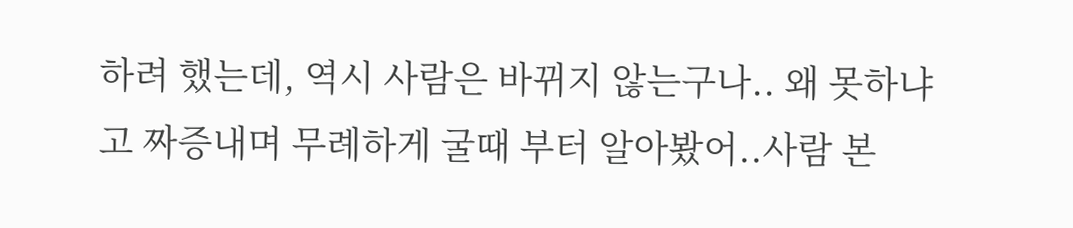하려 했는데, 역시 사람은 바뀌지 않는구나.. 왜 못하냐고 짜증내며 무례하게 굴때 부터 알아봤어..사람 본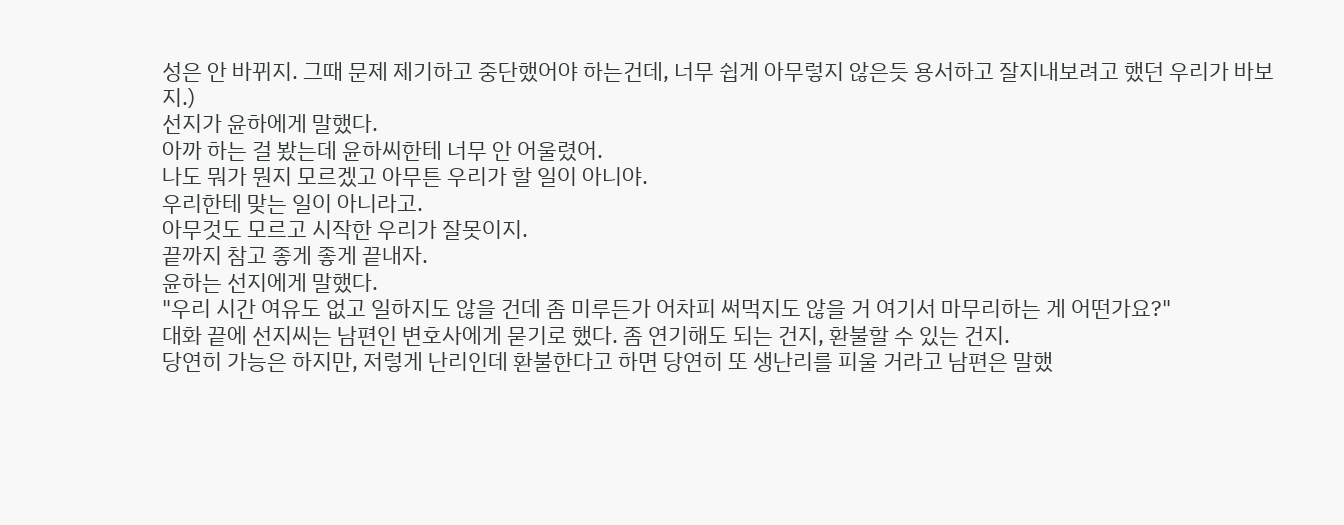성은 안 바뀌지. 그때 문제 제기하고 중단했어야 하는건데, 너무 쉽게 아무렇지 않은듯 용서하고 잘지내보려고 했던 우리가 바보지.)
선지가 윤하에게 말했다.
아까 하는 걸 봤는데 윤하씨한테 너무 안 어울렸어.
나도 뭐가 뭔지 모르겠고 아무튼 우리가 할 일이 아니야.
우리한테 맞는 일이 아니라고.
아무것도 모르고 시작한 우리가 잘못이지.
끝까지 참고 좋게 좋게 끝내자.
윤하는 선지에게 말했다.
"우리 시간 여유도 없고 일하지도 않을 건데 좀 미루든가 어차피 써먹지도 않을 거 여기서 마무리하는 게 어떤가요?"
대화 끝에 선지씨는 남편인 변호사에게 묻기로 했다. 좀 연기해도 되는 건지, 환불할 수 있는 건지.
당연히 가능은 하지만, 저렇게 난리인데 환불한다고 하면 당연히 또 생난리를 피울 거라고 남편은 말했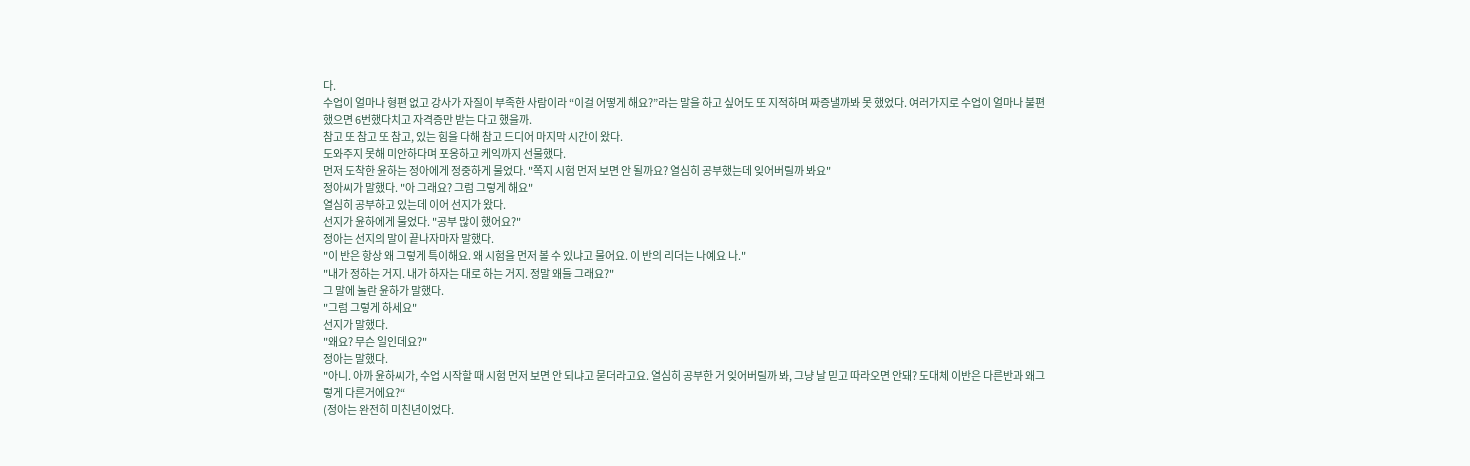다.
수업이 얼마나 형편 없고 강사가 자질이 부족한 사람이라 “이걸 어떻게 해요?”라는 말을 하고 싶어도 또 지적하며 짜증낼까봐 못 했었다. 여러가지로 수업이 얼마나 불편했으면 6번했다치고 자격증만 받는 다고 했을까.
참고 또 참고 또 참고, 있는 힘을 다해 참고 드디어 마지막 시간이 왔다.
도와주지 못해 미안하다며 포옹하고 케익까지 선물했다.
먼저 도착한 윤하는 정아에게 정중하게 물었다. "쪽지 시험 먼저 보면 안 될까요? 열심히 공부했는데 잊어버릴까 봐요"
정아씨가 말했다. "아 그래요? 그럼 그렇게 해요"
열심히 공부하고 있는데 이어 선지가 왔다.
선지가 윤하에게 물었다. "공부 많이 했어요?"
정아는 선지의 말이 끝나자마자 말했다.
"이 반은 항상 왜 그렇게 특이해요. 왜 시험을 먼저 볼 수 있냐고 물어요. 이 반의 리더는 나예요 나."
"내가 정하는 거지. 내가 하자는 대로 하는 거지. 정말 왜들 그래요?"
그 말에 놀란 윤하가 말했다.
"그럼 그렇게 하세요"
선지가 말했다.
"왜요? 무슨 일인데요?"
정아는 말했다.
"아니. 아까 윤하씨가, 수업 시작할 때 시험 먼저 보면 안 되냐고 묻더라고요. 열심히 공부한 거 잊어버릴까 봐, 그냥 날 믿고 따라오면 안돼? 도대체 이반은 다른반과 왜그렇게 다른거에요?“
(정아는 완전히 미친년이었다.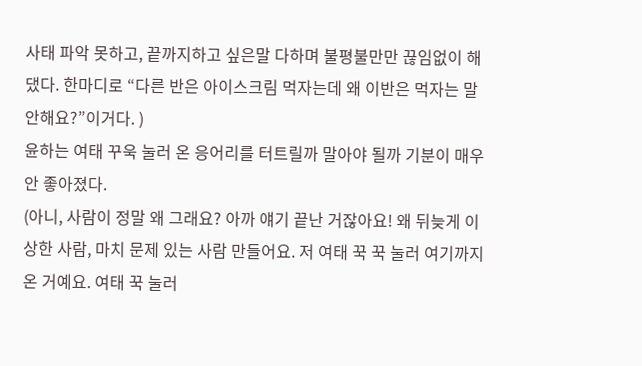사태 파악 못하고, 끝까지하고 싶은말 다하며 불평불만만 끊임없이 해댔다. 한마디로 “다른 반은 아이스크림 먹자는데 왜 이반은 먹자는 말 안해요?”이거다. )
윤하는 여태 꾸욱 눌러 온 응어리를 터트릴까 말아야 될까 기분이 매우 안 좋아졌다.
(아니, 사람이 정말 왜 그래요? 아까 얘기 끝난 거잖아요! 왜 뒤늦게 이상한 사람, 마치 문제 있는 사람 만들어요. 저 여태 꾹 꾹 눌러 여기까지 온 거예요. 여태 꾹 눌러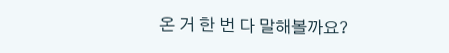온 거 한 번 다 말해볼까요?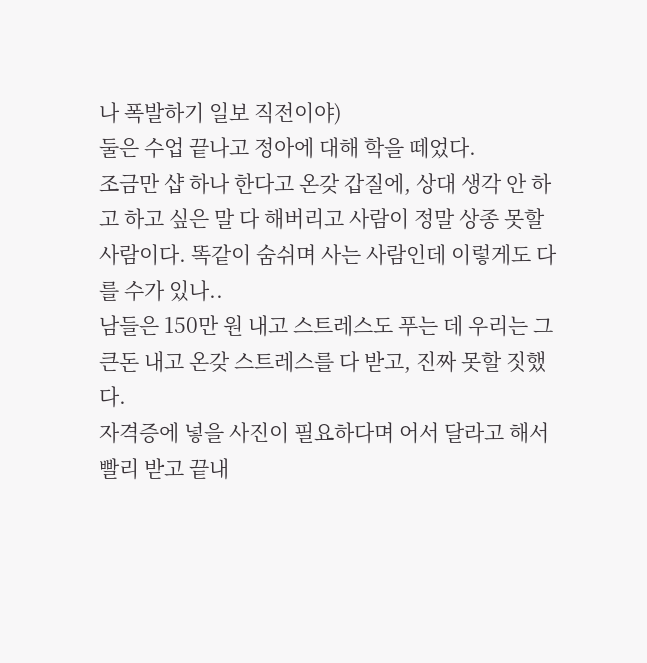나 폭발하기 일보 직전이야)
둘은 수업 끝나고 정아에 대해 학을 떼었다.
조금만 샵 하나 한다고 온갖 갑질에, 상대 생각 안 하고 하고 싶은 말 다 해버리고 사람이 정말 상종 못할 사람이다. 똑같이 숨쉬며 사는 사람인데 이렇게도 다를 수가 있나..
남들은 150만 원 내고 스트레스도 푸는 데 우리는 그 큰돈 내고 온갖 스트레스를 다 받고, 진짜 못할 짓했다.
자격증에 넣을 사진이 필요하다며 어서 달라고 해서 빨리 받고 끝내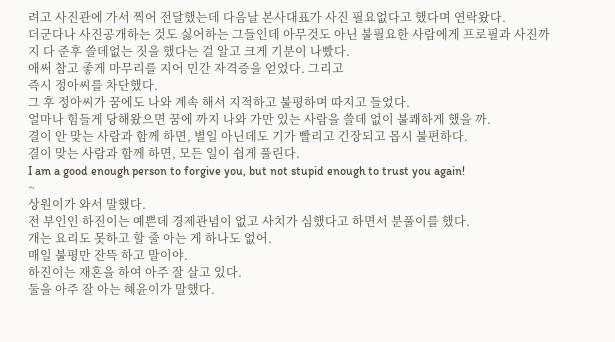려고 사진관에 가서 찍어 전달했는데 다음날 본사대표가 사진 필요없다고 했다며 연락왔다.
더군다나 사진공개하는 것도 싫어하는 그들인데 아무것도 아닌 불필요한 사람에게 프로필과 사진까지 다 준후 쓸데없는 짓을 했다는 걸 알고 크게 기분이 나빴다.
애써 참고 좋게 마무리를 지어 민간 자격증을 얻었다. 그리고
즉시 정아씨를 차단했다.
그 후 정아씨가 꿈에도 나와 계속 해서 지적하고 불평하며 따지고 들었다.
얼마나 힘들게 당해왔으면 꿈에 까지 나와 가만 있는 사람을 쓸데 없이 불쾌하게 했을 까.
결이 안 맞는 사람과 함께 하면, 별일 아닌데도 기가 빨리고 긴장되고 몹시 불편하다.
결이 맞는 사람과 함께 하면, 모든 일이 쉽게 풀린다.
I am a good enough person to forgive you, but not stupid enough to trust you again!
~
상원이가 와서 말했다.
전 부인인 하진이는 예쁜데 경제관념이 없고 사치가 심했다고 하면서 분풀이를 했다.
개는 요리도 못하고 할 줄 아는 게 하나도 없어.
매일 불평만 잔뜩 하고 말이야.
하진이는 재혼을 하여 아주 잘 살고 있다.
둘을 아주 잘 아는 혜윤이가 말했다.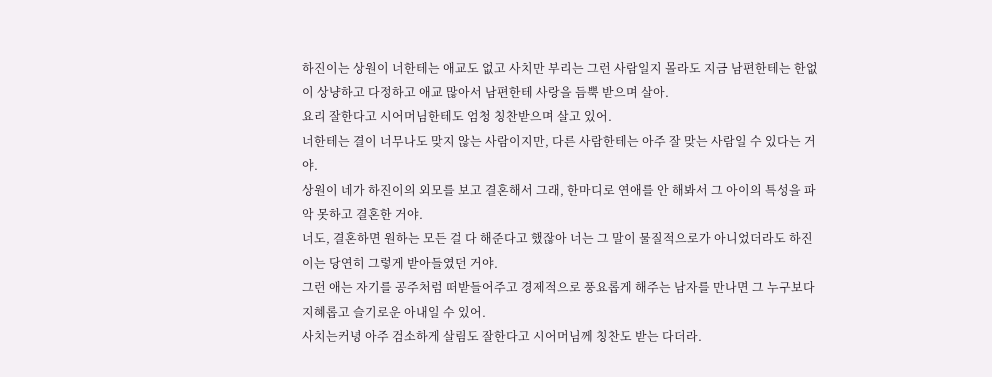하진이는 상원이 너한테는 애교도 없고 사치만 부리는 그런 사람일지 몰라도 지금 남편한테는 한없이 상냥하고 다정하고 애교 많아서 남편한테 사랑을 듬뿍 받으며 살아.
요리 잘한다고 시어머님한테도 엄청 칭찬받으며 살고 있어.
너한테는 결이 너무나도 맞지 않는 사람이지만, 다른 사람한테는 아주 잘 맞는 사람일 수 있다는 거야.
상원이 네가 하진이의 외모를 보고 결혼해서 그래, 한마디로 연애를 안 해봐서 그 아이의 특성을 파악 못하고 결혼한 거야.
너도, 결혼하면 원하는 모든 걸 다 해준다고 했잖아 너는 그 말이 물질적으로가 아니었더라도 하진이는 당연히 그렇게 받아들였던 거야.
그런 애는 자기를 공주처럼 떠받들어주고 경제적으로 풍요롭게 해주는 남자를 만나면 그 누구보다 지혜롭고 슬기로운 아내일 수 있어.
사치는커녕 아주 검소하게 살림도 잘한다고 시어머님께 칭찬도 받는 다더라.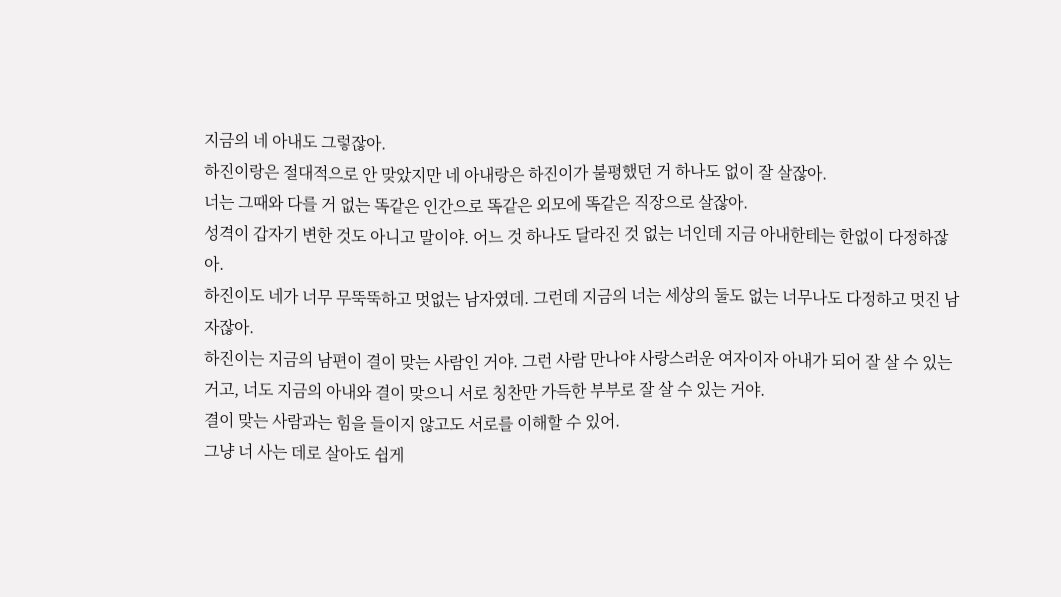지금의 네 아내도 그렇잖아.
하진이랑은 절대적으로 안 맞았지만 네 아내랑은 하진이가 불평했던 거 하나도 없이 잘 살잖아.
너는 그때와 다를 거 없는 똑같은 인간으로 똑같은 외모에 똑같은 직장으로 살잖아.
성격이 갑자기 변한 것도 아니고 말이야. 어느 것 하나도 달라진 것 없는 너인데 지금 아내한테는 한없이 다정하잖아.
하진이도 네가 너무 무뚝뚝하고 멋없는 남자였데. 그런데 지금의 너는 세상의 둘도 없는 너무나도 다정하고 멋진 남자잖아.
하진이는 지금의 남편이 결이 맞는 사람인 거야. 그런 사람 만나야 사랑스러운 여자이자 아내가 되어 잘 살 수 있는 거고, 너도 지금의 아내와 결이 맞으니 서로 칭찬만 가득한 부부로 잘 살 수 있는 거야.
결이 맞는 사람과는 힘을 들이지 않고도 서로를 이해할 수 있어.
그냥 너 사는 데로 살아도 쉽게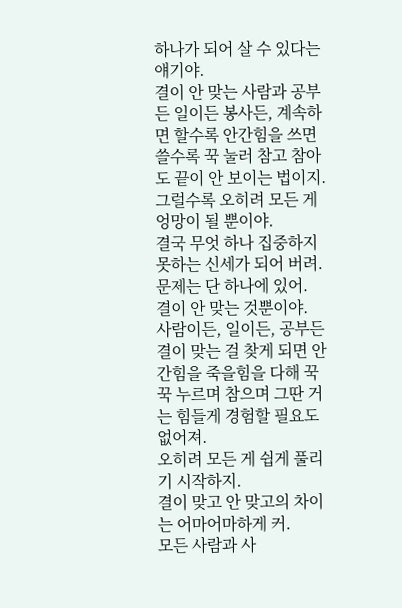하나가 되어 살 수 있다는 얘기야.
결이 안 맞는 사람과 공부든 일이든 봉사든, 계속하면 할수록 안간힘을 쓰면 쓸수록 꾹 눌러 참고 참아도 끝이 안 보이는 법이지.
그럴수록 오히려 모든 게 엉망이 될 뿐이야.
결국 무엇 하나 집중하지 못하는 신세가 되어 버려.
문제는 단 하나에 있어.
결이 안 맞는 것뿐이야.
사람이든, 일이든, 공부든 결이 맞는 걸 찾게 되면 안간힘을 죽을힘을 다해 꾹 꾹 누르며 참으며 그딴 거는 힘들게 경험할 필요도 없어져.
오히려 모든 게 쉽게 풀리기 시작하지.
결이 맞고 안 맞고의 차이는 어마어마하게 커.
모든 사람과 사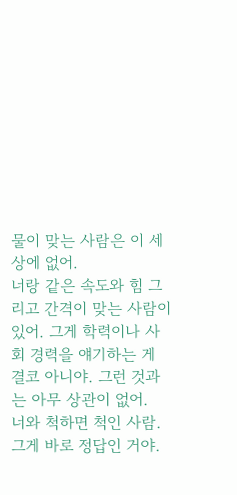물이 맞는 사람은 이 세상에 없어.
너랑 같은 속도와 힘 그리고 간격이 맞는 사람이 있어. 그게 학력이나 사회 경력을 얘기하는 게 결코 아니야. 그런 것과는 아무 상관이 없어.
너와 척하면 척인 사람.
그게 바로 정답인 거야.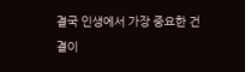결국 인생에서 가장 중요한 건
결이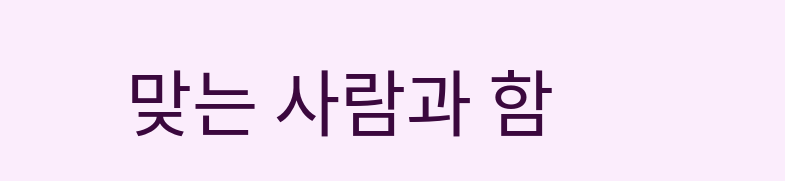맞는 사람과 함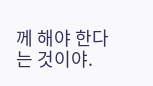께 해야 한다는 것이야.